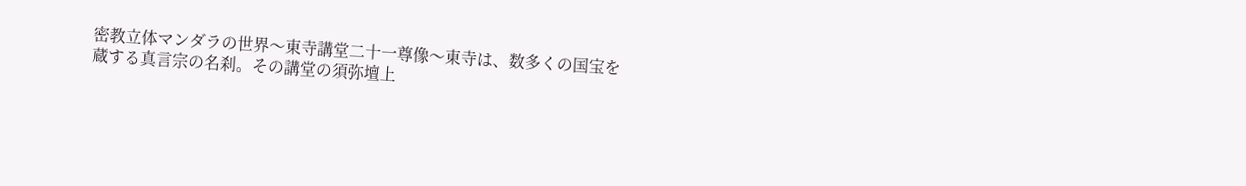密教立体マンダラの世界〜東寺講堂二十一尊像〜東寺は、数多くの国宝を蔵する真言宗の名刹。その講堂の須弥壇上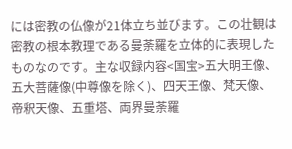には密教の仏像が21体立ち並びます。この壮観は密教の根本教理である曼荼羅を立体的に表現したものなのです。主な収録内容<国宝>五大明王像、五大菩薩像(中尊像を除く)、四天王像、梵天像、帝釈天像、五重塔、両界曼荼羅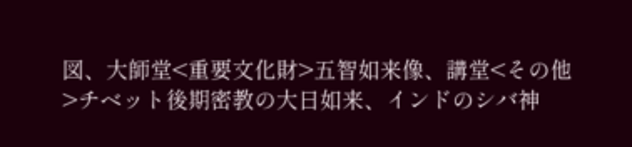図、大師堂<重要文化財>五智如来像、講堂<その他>チベット後期密教の大日如来、インドのシバ神